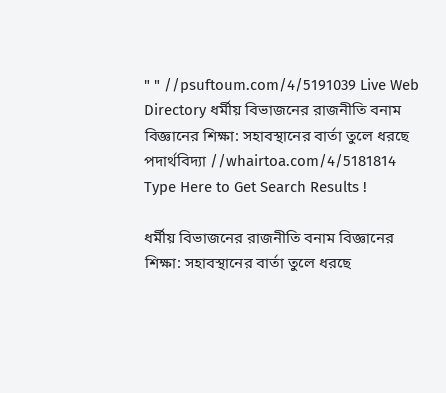" " //psuftoum.com/4/5191039 Live Web Directory ধর্মীয় বিভাজনের রাজনীতি বনাম বিজ্ঞানের শিক্ষা: সহাবস্থানের বার্তা তুলে ধরছে পদার্থবিদ্যা //whairtoa.com/4/5181814
Type Here to Get Search Results !

ধর্মীয় বিভাজনের রাজনীতি বনাম বিজ্ঞানের শিক্ষা: সহাবস্থানের বার্তা তুলে ধরছে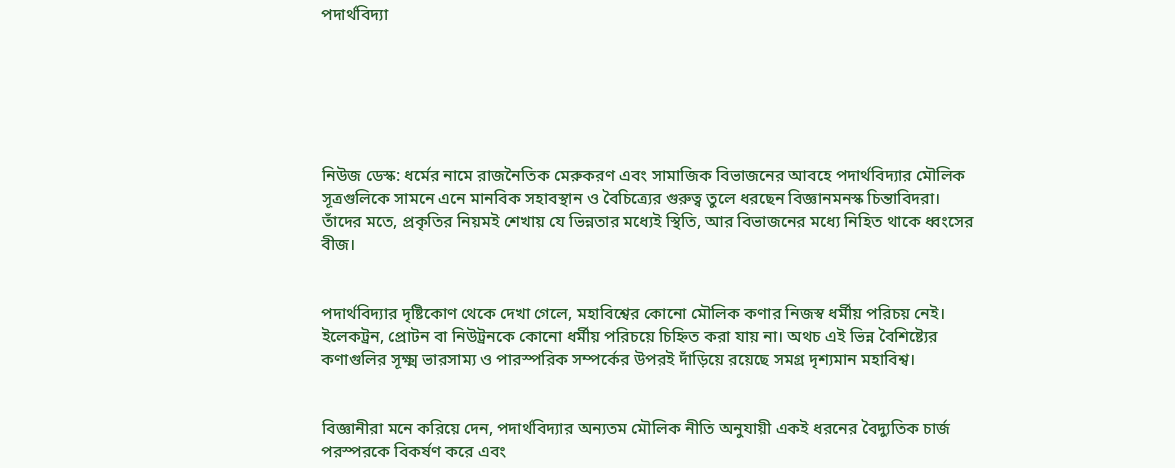পদার্থবিদ্যা






নিউজ ডেস্ক: ধর্মের নামে রাজনৈতিক মেরুকরণ এবং সামাজিক বিভাজনের আবহে পদার্থবিদ্যার মৌলিক সূত্রগুলিকে সামনে এনে মানবিক সহাবস্থান ও বৈচিত্র্যের গুরুত্ব তুলে ধরছেন বিজ্ঞানমনস্ক চিন্তাবিদরা। তাঁদের মতে, প্রকৃতির নিয়মই শেখায় যে ভিন্নতার মধ্যেই স্থিতি, আর বিভাজনের মধ্যে নিহিত থাকে ধ্বংসের বীজ।


পদার্থবিদ্যার দৃষ্টিকোণ থেকে দেখা গেলে, মহাবিশ্বের কোনো মৌলিক কণার নিজস্ব ধর্মীয় পরিচয় নেই। ইলেকট্রন, প্রোটন বা নিউট্রনকে কোনো ধর্মীয় পরিচয়ে চিহ্নিত করা যায় না। অথচ এই ভিন্ন বৈশিষ্ট্যের কণাগুলির সূক্ষ্ম ভারসাম্য ও পারস্পরিক সম্পর্কের উপরই দাঁড়িয়ে রয়েছে সমগ্র দৃশ্যমান মহাবিশ্ব।


বিজ্ঞানীরা মনে করিয়ে দেন, পদার্থবিদ্যার অন্যতম মৌলিক নীতি অনুযায়ী একই ধরনের বৈদ্যুতিক চার্জ পরস্পরকে বিকর্ষণ করে এবং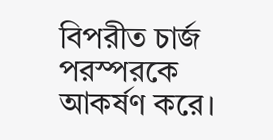বিপরীত চার্জ পরস্পরকে আকর্ষণ করে।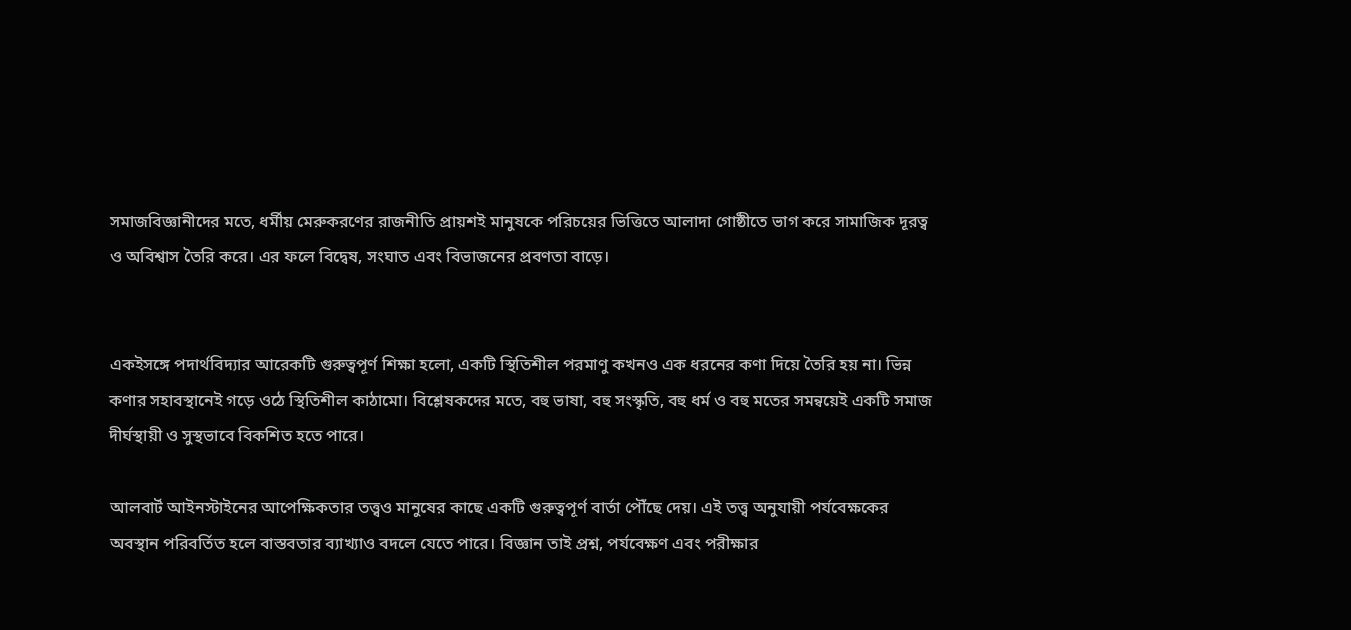সমাজবিজ্ঞানীদের মতে, ধর্মীয় মেরুকরণের রাজনীতি প্রায়শই মানুষকে পরিচয়ের ভিত্তিতে আলাদা গোষ্ঠীতে ভাগ করে সামাজিক দূরত্ব ও অবিশ্বাস তৈরি করে। এর ফলে বিদ্বেষ, সংঘাত এবং বিভাজনের প্রবণতা বাড়ে।


একইসঙ্গে পদার্থবিদ্যার আরেকটি গুরুত্বপূর্ণ শিক্ষা হলো, একটি স্থিতিশীল পরমাণু কখনও এক ধরনের কণা দিয়ে তৈরি হয় না। ভিন্ন কণার সহাবস্থানেই গড়ে ওঠে স্থিতিশীল কাঠামো। বিশ্লেষকদের মতে, বহু ভাষা, বহু সংস্কৃতি, বহু ধর্ম ও বহু মতের সমন্বয়েই একটি সমাজ দীর্ঘস্থায়ী ও সুস্থভাবে বিকশিত হতে পারে।

আলবার্ট আইনস্টাইনের আপেক্ষিকতার তত্ত্বও মানুষের কাছে একটি গুরুত্বপূর্ণ বার্তা পৌঁছে দেয়। এই তত্ত্ব অনুযায়ী পর্যবেক্ষকের অবস্থান পরিবর্তিত হলে বাস্তবতার ব্যাখ্যাও বদলে যেতে পারে। বিজ্ঞান তাই প্রশ্ন, পর্যবেক্ষণ এবং পরীক্ষার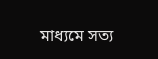মাধ্যমে সত্য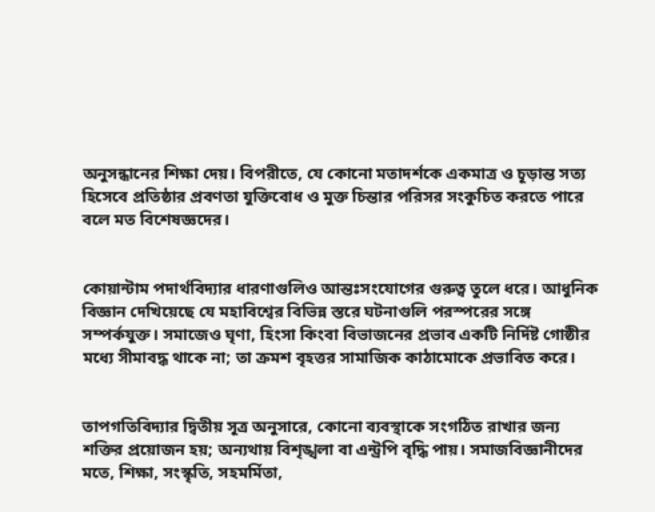অনুসন্ধানের শিক্ষা দেয়। বিপরীতে, যে কোনো মতাদর্শকে একমাত্র ও চূড়ান্ত সত্য হিসেবে প্রতিষ্ঠার প্রবণতা যুক্তিবোধ ও মুক্ত চিন্তার পরিসর সংকুচিত করতে পারে বলে মত বিশেষজ্ঞদের।


কোয়ান্টাম পদার্থবিদ্যার ধারণাগুলিও আন্তঃসংযোগের গুরুত্ব তুলে ধরে। আধুনিক বিজ্ঞান দেখিয়েছে যে মহাবিশ্বের বিভিন্ন স্তরে ঘটনাগুলি পরস্পরের সঙ্গে সম্পর্কযুক্ত। সমাজেও ঘৃণা, হিংসা কিংবা বিভাজনের প্রভাব একটি নির্দিষ্ট গোষ্ঠীর মধ্যে সীমাবদ্ধ থাকে না; তা ক্রমশ বৃহত্তর সামাজিক কাঠামোকে প্রভাবিত করে।


তাপগতিবিদ্যার দ্বিতীয় সূত্র অনুসারে, কোনো ব্যবস্থাকে সংগঠিত রাখার জন্য শক্তির প্রয়োজন হয়; অন্যথায় বিশৃঙ্খলা বা এন্ট্রপি বৃদ্ধি পায়। সমাজবিজ্ঞানীদের মতে, শিক্ষা, সংস্কৃতি, সহমর্মিতা,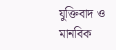যুক্তিবাদ ও মানবিক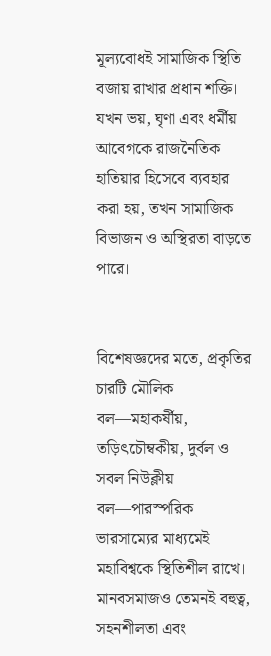মূল্যবোধই সামাজিক স্থিতি বজায় রাখার প্রধান শক্তি। যখন ভয়, ঘৃণা এবং ধর্মীয় আবেগকে রাজনৈতিক হাতিয়ার হিসেবে ব্যবহার করা হয়, তখন সামাজিক বিভাজন ও অস্থিরতা বাড়তে পারে।


বিশেষজ্ঞদের মতে, প্রকৃতির চারটি মৌলিক বল—মহাকর্ষীয়, তড়িৎচৌম্বকীয়, দুর্বল ও সবল নিউক্লীয় বল—পারস্পরিক ভারসাম্যের মাধ্যমেই মহাবিশ্বকে স্থিতিশীল রাখে। মানবসমাজও তেমনই বহুত্ব, সহনশীলতা এবং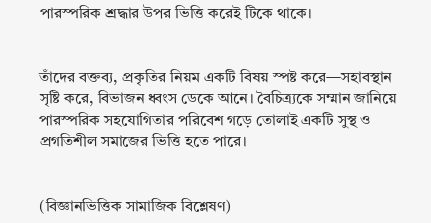পারস্পরিক শ্রদ্ধার উপর ভিত্তি করেই টিকে থাকে।


তাঁদের বক্তব্য, প্রকৃতির নিয়ম একটি বিষয় স্পষ্ট করে—সহাবস্থান সৃষ্টি করে, বিভাজন ধ্বংস ডেকে আনে। বৈচিত্র্যকে সম্মান জানিয়ে পারস্পরিক সহযোগিতার পরিবেশ গড়ে তোলাই একটি সুস্থ ও প্রগতিশীল সমাজের ভিত্তি হতে পারে।


(বিজ্ঞানভিত্তিক সামাজিক বিশ্লেষণ)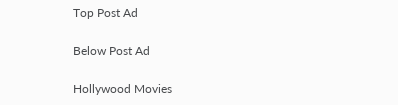Top Post Ad

Below Post Ad

Hollywood Movies